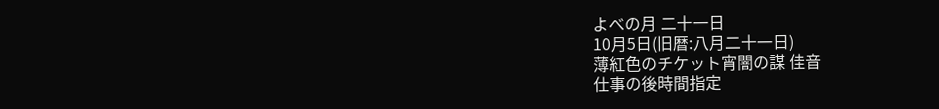よべの月 二十一日
10月5日(旧暦:八月二十一日)
薄紅色のチケット宵闇の謀 佳音
仕事の後時間指定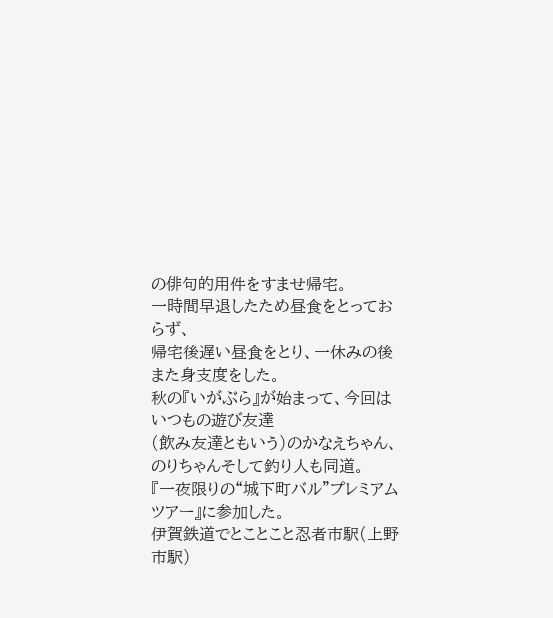の俳句的用件をすませ帰宅。
一時間早退したため昼食をとっておらず、
帰宅後遅い昼食をとり、一休みの後また身支度をした。
秋の『いがぶら』が始まって、今回はいつもの遊び友達
(飲み友達ともいう)のかなえちゃん、のりちゃんそして釣り人も同道。
『一夜限りの“城下町バル”プレミアムツアー』に参加した。
伊賀鉄道でとことこと忍者市駅(上野市駅)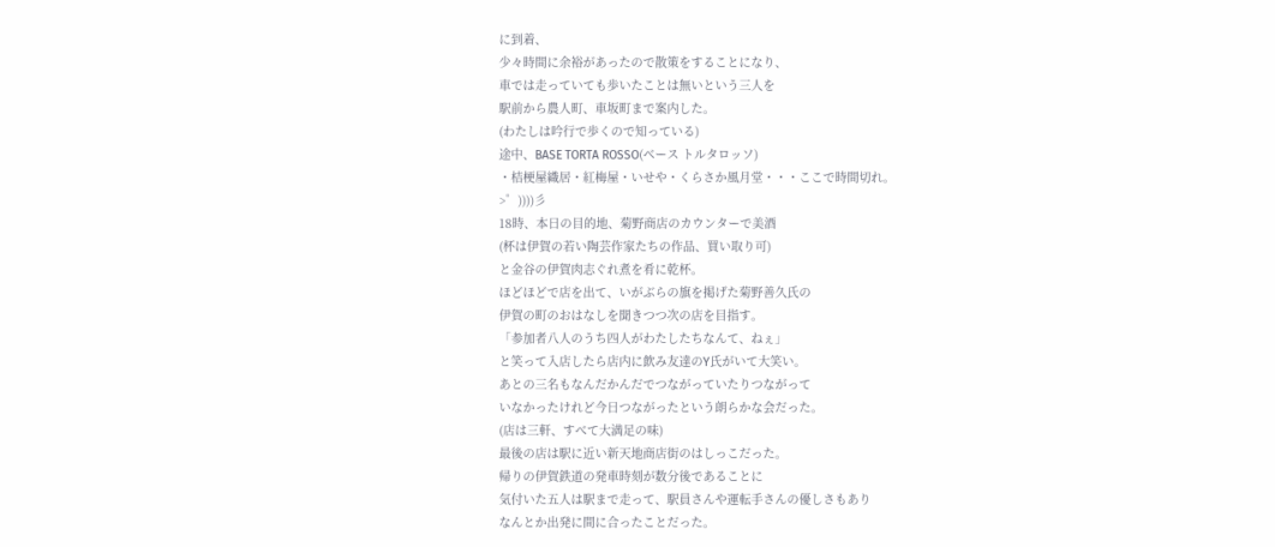に到着、
少々時間に余裕があったので散策をすることになり、
車では走っていても歩いたことは無いという三人を
駅前から農人町、車坂町まで案内した。
(わたしは吟行で歩くので知っている)
途中、BASE TORTA ROSSO(ベース トルタロッソ)
・桔梗屋織居・紅梅屋・いせや・くらさか風月堂・・・ここで時間切れ。
>゜))))彡
18時、本日の目的地、菊野商店のカウンターで美酒
(杯は伊賀の若い陶芸作家たちの作品、買い取り可)
と金谷の伊賀肉志ぐれ煮を肴に乾杯。
ほどほどで店を出て、いがぶらの旗を掲げた菊野善久氏の
伊賀の町のおはなしを聞きつつ次の店を目指す。
「参加者八人のうち四人がわたしたちなんて、ねぇ」
と笑って入店したら店内に飲み友達のY氏がいて大笑い。
あとの三名もなんだかんだでつながっていたりつながって
いなかったけれど今日つながったという朗らかな会だった。
(店は三軒、すべて大満足の味)
最後の店は駅に近い新天地商店街のはしっこだった。
帰りの伊賀鉄道の発車時刻が数分後であることに
気付いた五人は駅まで走って、駅員さんや運転手さんの優しさもあり
なんとか出発に間に合ったことだった。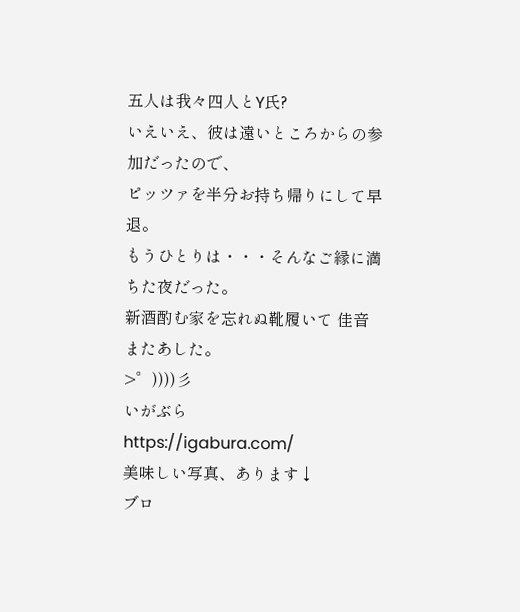五人は我々四人とY氏?
いえいえ、彼は遠いところからの参加だったので、
ピッツァを半分お持ち帰りにして早退。
もうひとりは・・・そんなご縁に満ちた夜だった。
新酒酌む家を忘れぬ靴履いて 佳音
またあした。
>゜))))彡
いがぶら
https://igabura.com/
美味しい写真、あります↓
ブロ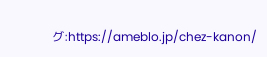グ:https://ameblo.jp/chez-kanon/